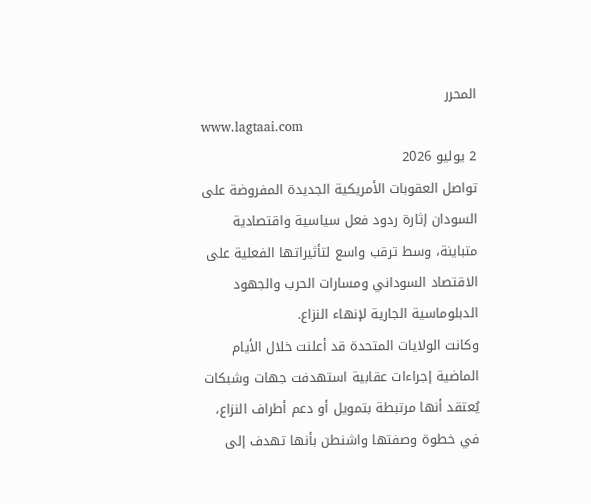المحرر
www.lagtaai.com
2 يوليو 2026
تواصل العقوبات الأمريكية الجديدة المفروضة على السودان إثارة ردود فعل سياسية واقتصادية متباينة، وسط ترقب واسع لتأثيراتها الفعلية على الاقتصاد السوداني ومسارات الحرب والجهود الدبلوماسية الجارية لإنهاء النزاع.
وكانت الولايات المتحدة قد أعلنت خلال الأيام الماضية إجراءات عقابية استهدفت جهات وشبكات يُعتقد أنها مرتبطة بتمويل أو دعم أطراف النزاع، في خطوة وصفتها واشنطن بأنها تهدف إلى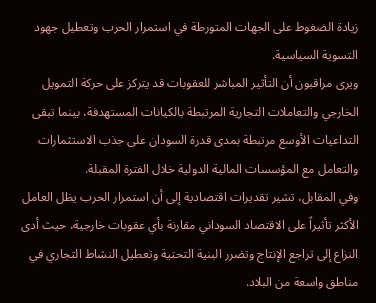زيادة الضغوط على الجهات المتورطة في استمرار الحرب وتعطيل جهود التسوية السياسية.
ويرى مراقبون أن التأثير المباشر للعقوبات قد يتركز على حركة التمويل الخارجي والتعاملات التجارية المرتبطة بالكيانات المستهدفة، بينما تبقى التداعيات الأوسع مرتبطة بمدى قدرة السودان على جذب الاستثمارات والتعامل مع المؤسسات المالية الدولية خلال الفترة المقبلة.
وفي المقابل، تشير تقديرات اقتصادية إلى أن استمرار الحرب يظل العامل الأكثر تأثيراً على الاقتصاد السوداني مقارنة بأي عقوبات خارجية، حيث أدى النزاع إلى تراجع الإنتاج وتضرر البنية التحتية وتعطيل النشاط التجاري في مناطق واسعة من البلاد.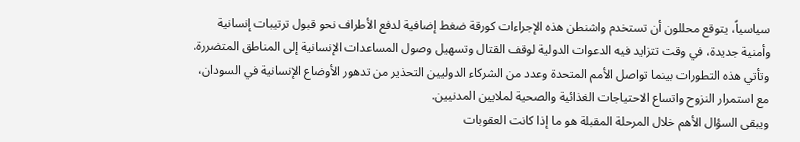سياسياً، يتوقع محللون أن تستخدم واشنطن هذه الإجراءات كورقة ضغط إضافية لدفع الأطراف نحو قبول ترتيبات إنسانية وأمنية جديدة، في وقت تتزايد فيه الدعوات الدولية لوقف القتال وتسهيل وصول المساعدات الإنسانية إلى المناطق المتضررة.
وتأتي هذه التطورات بينما تواصل الأمم المتحدة وعدد من الشركاء الدوليين التحذير من تدهور الأوضاع الإنسانية في السودان، مع استمرار النزوح واتساع الاحتياجات الغذائية والصحية لملايين المدنيين.
ويبقى السؤال الأهم خلال المرحلة المقبلة هو ما إذا كانت العقوبات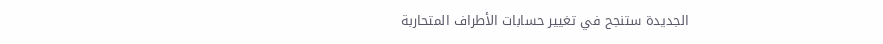الجديدة ستنجح في تغيير حسابات الأطراف المتحاربة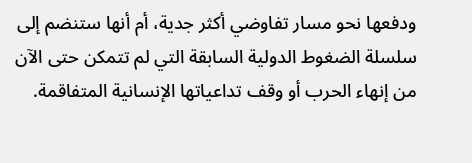ودفعها نحو مسار تفاوضي أكثر جدية، أم أنها ستنضم إلى سلسلة الضغوط الدولية السابقة التي لم تتمكن حتى الآن من إنهاء الحرب أو وقف تداعياتها الإنسانية المتفاقمة.